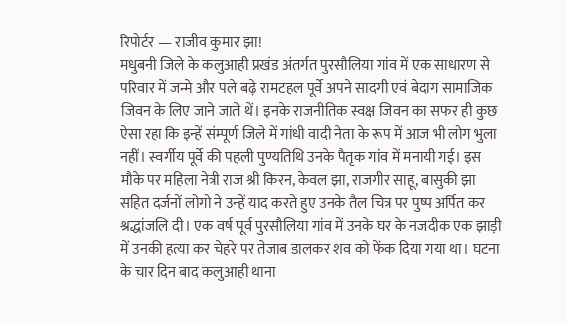रिपोर्टर — राजीव कुमार झा!
मधुबनी जिले के कलुआही प्रखंड अंतर्गत पुरसौलिया गांव में एक साधारण से परिवार में जन्मे और पले बढ़े रामटहल पूर्वे अपने सादगी एवं बेदाग सामाजिक जिवन के लिए जाने जाते थें। इनके राजनीतिक स्वक्ष जिवन का सफर ही कुछ ऐसा रहा कि इन्हें संम्पूर्ण जिले में गांधी वादी नेता के रूप में आज भी लोग भुला नहीं। स्वर्गीय पूर्वे की पहली पुण्यतिथि उनके पैतृक गांव में मनायी गई। इस मौके पर महिला नेत्री राज श्री किरन, केवल झा, राजगीर साहू, बासुकी झा सहित दर्जनों लोगो ने उन्हें याद करते हुए उनके तैल चित्र पर पुष्प अर्पित कर श्रद्धांजलि दी। एक वर्ष पूर्व पुरसौलिया गांव में उनके घर के नजदीक एक झाड़ी में उनकी हत्या कर चेहरे पर तेजाब डालकर शव को फेंक दिया गया था। घटना के चार दिन बाद कलुआही थाना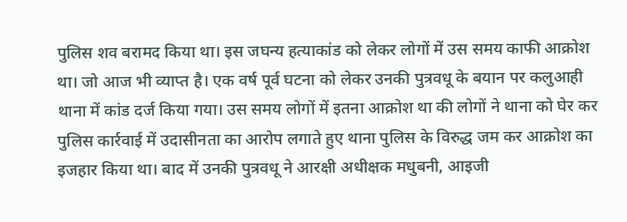पुलिस शव बरामद किया था। इस जघन्य हत्याकांड को लेकर लोगों में उस समय काफी आक्रोश था। जो आज भी व्याप्त है। एक वर्ष पूर्व घटना को लेकर उनकी पुत्रवधू के बयान पर कलुआही थाना में कांड दर्ज किया गया। उस समय लोगों में इतना आक्रोश था की लोगों ने थाना को घेर कर पुलिस कार्रवाई में उदासीनता का आरोप लगाते हुए थाना पुलिस के विरुद्ध जम कर आक्रोश का इजहार किया था। बाद में उनकी पुत्रवधू ने आरक्षी अधीक्षक मधुबनी, आइजी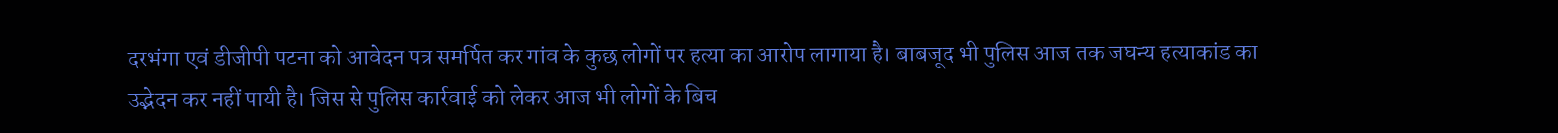दरभंगा एवं डीजीपी पटना को आवेदन पत्र समर्पित कर गांव के कुछ लोगों पर हत्या का आरोप लागाया है। बाबजूद भी पुलिस आज तक जघन्य हत्याकांड का उद्भेदन कर नहीं पायी है। जिस से पुलिस कार्रवाई को लेकर आज भी लोगों के बिच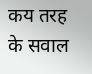कय तरह के सवाल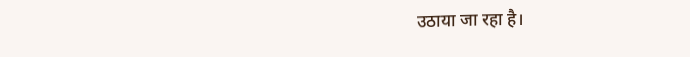उठाया जा रहा है।